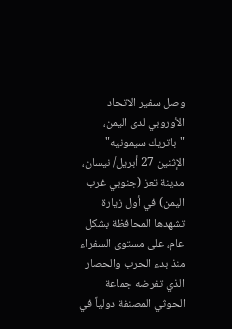وصل سفير الاتحاد الأوروبي لدى اليمن، "باتريك سيمونيه" الإثنين 27 أبريل/ نيسان، مدينة تعز (جنوبي غرب اليمن) في أول زيارة تشهدها المحافظة بشكل عام، على مستوى السفراء منذ بدء الحرب والحصار الذي تفرضه جماعة الحوثي المصنفة دولياً في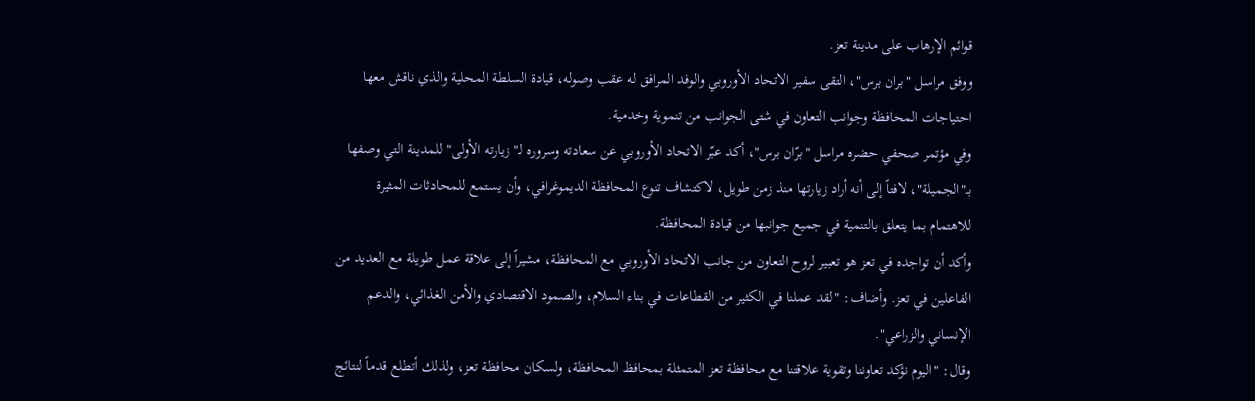قوائم الإرهاب على مدينة تعز.
ووفق مراسل "بران برس"، التقى سفير الاتحاد الأوروبي والوفد المرافق له عقب وصوله، قيادة السلطة المحلية والذي ناقش معها احتياجات المحافظة وجوانب التعاون في شتى الجوانب من تنموية وخدمية.
وفي مؤتمر صحفي حضره مراسل "برّان برس"، أكد عبّر الاتحاد الأوروبي عن سعادته وسروره لـ"زيارته الأولى" للمدينة التي وصفها بـ"الجميلة"، لافتاً إلى أنه أراد زيارتها منذ زمن طويل، لاكتشاف تنوع المحافظة الديموغرافي، وأن يستمع للمحادثات المثيرة للاهتمام بما يتعلق بالتنمية في جميع جوانبها من قيادة المحافظة.
وأكد أن تواجده في تعز هو تعبير لروح التعاون من جانب الاتحاد الأوروبي مع المحافظة، مشيراً إلى علاقة عمل طويلة مع العديد من الفاعلين في تعز. وأضاف: "لقد عملنا في الكثير من القطاعات في بناء السلام، والصمود الاقتصادي والأمن الغذائي، والدعم الإنساني والزراعي".
وقال: "اليوم نؤكد تعاوننا وتقوية علاقتنا مع محافظة تعز المتمثلة بمحافظ المحافظة، ولسكان محافظة تعز، ولذلك أتطلع قدماً لنتائج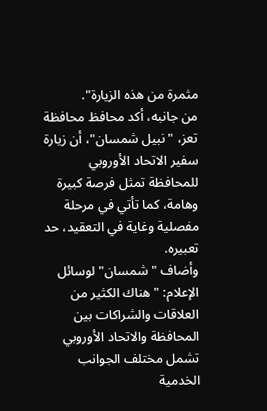مثمرة من هذه الزيارة".
من جانبه، أكد محافظ محافظة تعز، "نبيل شمسان"، أن زيارة سفير الاتحاد الأوروبي للمحافظة تمثل فرصة كبيرة وهامة، كما تأتي في مرحلة مفصلية وغاية في التعقيد، حد تعبيره.
وأضاف "شمسان" لوسائل الإعلام: "هناك الكثير من العلاقات والشراكات بين المحافظة والاتحاد الأوروبي تشمل مختلف الجوانب الخدمية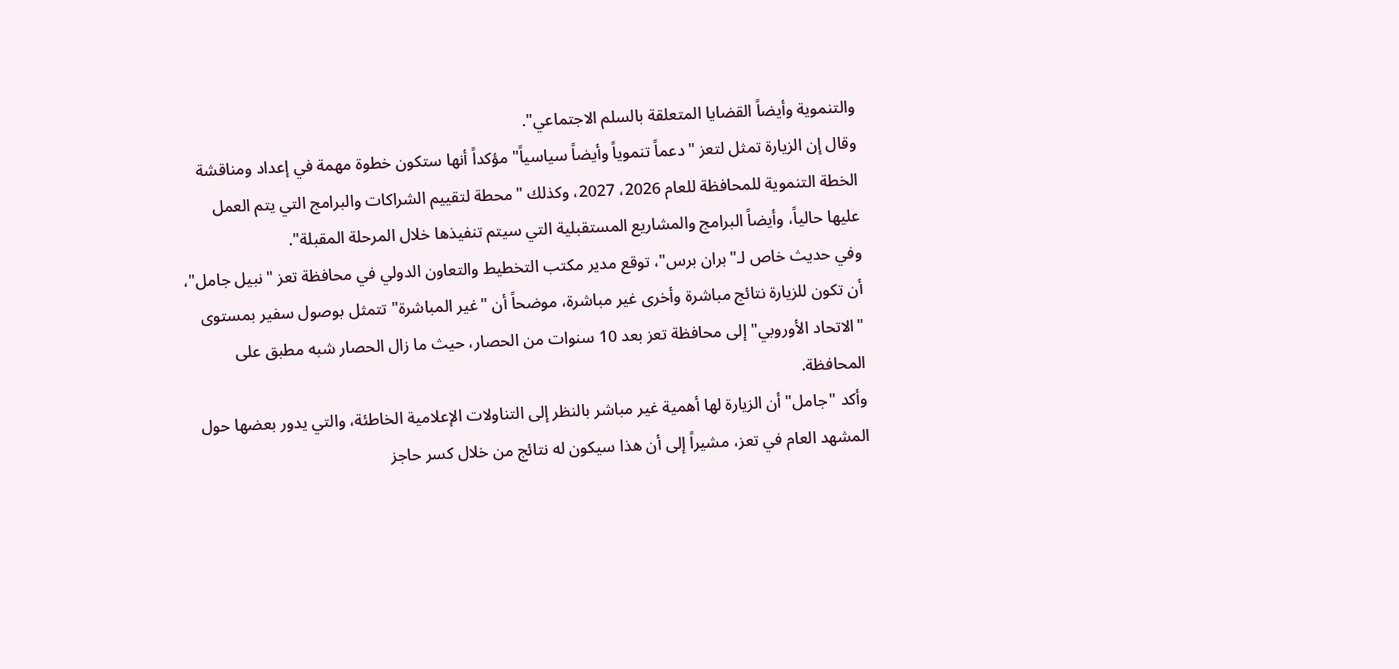والتنموية وأيضاً القضايا المتعلقة بالسلم الاجتماعي".
وقال إن الزيارة تمثل لتعز "دعماً تنموياً وأيضاً سياسياً" مؤكداً أنها ستكون خطوة مهمة في إعداد ومناقشة الخطة التنموية للمحافظة للعام 2026، 2027، وكذلك "محطة لتقييم الشراكات والبرامج التي يتم العمل عليها حالياً، وأيضاً البرامج والمشاريع المستقبلية التي سيتم تنفيذها خلال المرحلة المقبلة".
وفي حديث خاص لـ"بران برس"، توقع مدير مكتب التخطيط والتعاون الدولي في محافظة تعز "نبيل جامل"، أن تكون للزيارة نتائج مباشرة وأخرى غير مباشرة، موضحاً أن "غير المباشرة" تتمثل بوصول سفير بمستوى "الاتحاد الأوروبي" إلى محافظة تعز بعد 10 سنوات من الحصار، حيث ما زال الحصار شبه مطبق على المحافظة.
وأكد "جامل" أن الزيارة لها أهمية غير مباشر بالنظر إلى التناولات الإعلامية الخاطئة، والتي يدور بعضها حول المشهد العام في تعز، مشيراً إلى أن هذا سيكون له نتائج من خلال كسر حاجز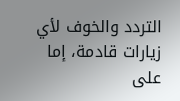التردد والخوف لأي زيارات قادمة، إما على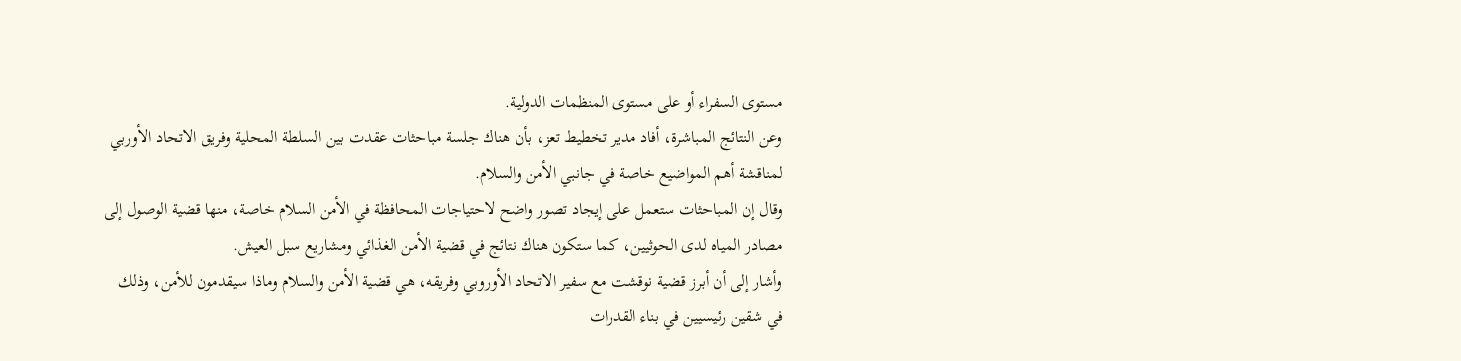مستوى السفراء أو على مستوى المنظمات الدولية.
وعن النتائج المباشرة، أفاد مدير تخطيط تعز، بأن هناك جلسة مباحثات عقدت بين السلطة المحلية وفريق الاتحاد الأوربي لمناقشة أهم المواضيع خاصة في جانبي الأمن والسلام.
وقال إن المباحثات ستعمل على إيجاد تصور واضح لاحتياجات المحافظة في الأمن السلام خاصة، منها قضية الوصول إلى مصادر المياه لدى الحوثيين، كما ستكون هناك نتائج في قضية الأمن الغذائي ومشاريع سبل العيش.
وأشار إلى أن أبرز قضية نوقشت مع سفير الاتحاد الأوروبي وفريقه، هي قضية الأمن والسلام وماذا سيقدمون للأمن، وذلك في شقين رئيسيين في بناء القدرات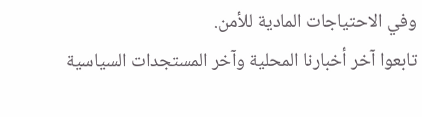وفي الاحتياجات المادية للأمن.
تابعوا آخر أخبارنا المحلية وآخر المستجدات السياسية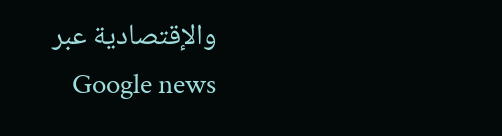والإقتصادية عبر Google news